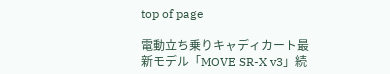top of page

電動立ち乗りキャディカート最新モデル「MOVE SR-X v3」続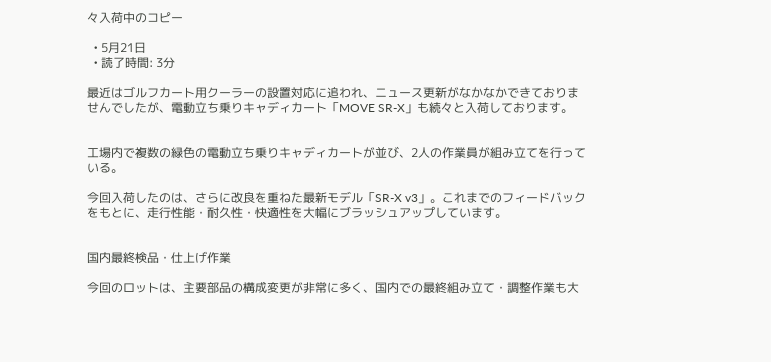々入荷中のコピー

  • 5月21日
  • 読了時間: 3分

最近はゴルフカート用クーラーの設置対応に追われ、ニュース更新がなかなかできておりませんでしたが、電動立ち乗りキャディカート「MOVE SR-X」も続々と入荷しております。


工場内で複数の緑色の電動立ち乗りキャディカートが並び、2人の作業員が組み立てを行っている。

今回入荷したのは、さらに改良を重ねた最新モデル「SR-X v3」。これまでのフィードバックをもとに、走行性能・耐久性・快適性を大幅にブラッシュアップしています。


国内最終検品・仕上げ作業

今回のロットは、主要部品の構成変更が非常に多く、国内での最終組み立て・調整作業も大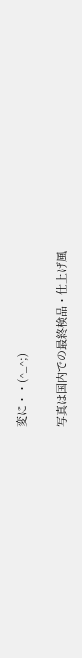変に・・(^_^;)

写真は国内での最終検品・仕上げ風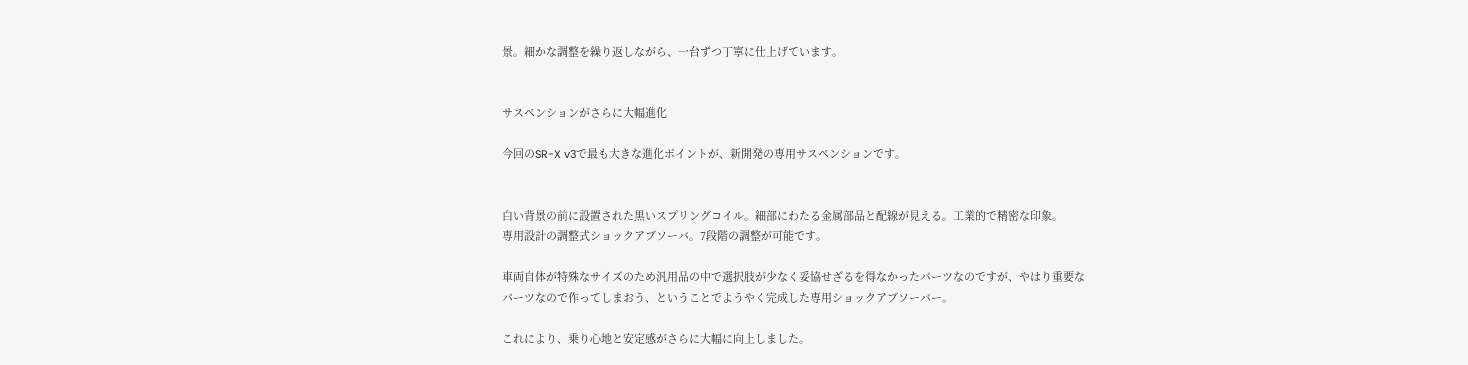景。細かな調整を繰り返しながら、一台ずつ丁寧に仕上げています。


サスペンションがさらに大幅進化

今回のSR-X v3で最も大きな進化ポイントが、新開発の専用サスペンションです。


白い背景の前に設置された黒いスプリングコイル。細部にわたる金属部品と配線が見える。工業的で精密な印象。
専用設計の調整式ショックアブソーバ。7段階の調整が可能です。

車両自体が特殊なサイズのため汎用品の中で選択肢が少なく妥協せざるを得なかったパーツなのですが、やはり重要なパーツなので作ってしまおう、ということでようやく完成した専用ショックアブソーバー。

これにより、乗り心地と安定感がさらに大幅に向上しました。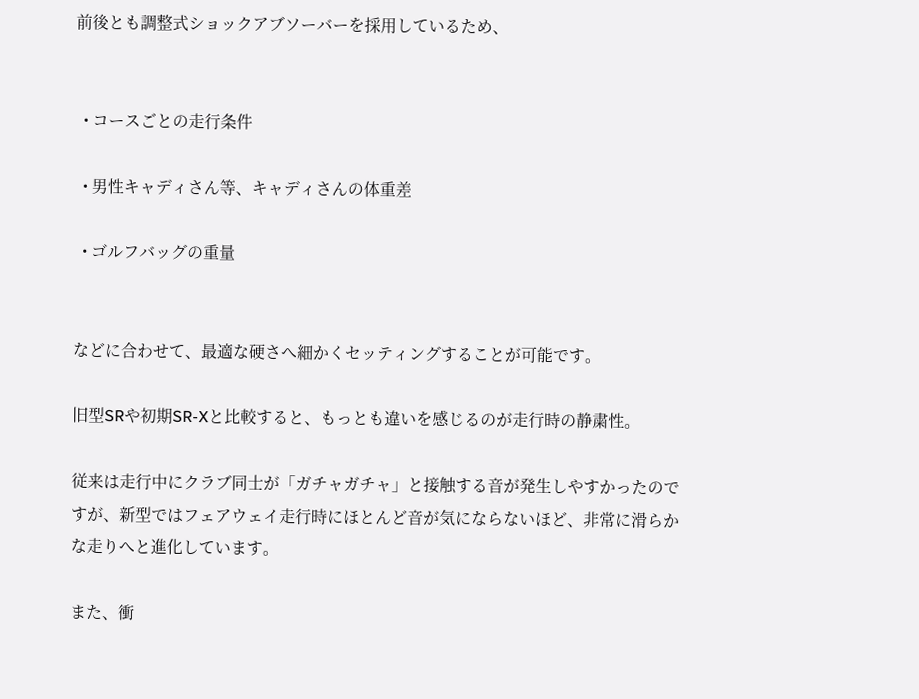前後とも調整式ショックアブソーバーを採用しているため、


  • コースごとの走行条件

  • 男性キャディさん等、キャディさんの体重差

  • ゴルフバッグの重量


などに合わせて、最適な硬さへ細かくセッティングすることが可能です。

旧型SRや初期SR-Xと比較すると、もっとも違いを感じるのが走行時の静粛性。

従来は走行中にクラブ同士が「ガチャガチャ」と接触する音が発生しやすかったのですが、新型ではフェアウェイ走行時にほとんど音が気にならないほど、非常に滑らかな走りへと進化しています。

また、衝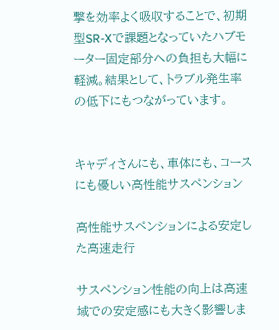撃を効率よく吸収することで、初期型SR-Xで課題となっていたハブモーター固定部分への負担も大幅に軽減。結果として、トラブル発生率の低下にもつながっています。


キャディさんにも、車体にも、コースにも優しい高性能サスペンション

高性能サスペンションによる安定した高速走行

サスペンション性能の向上は高速域での安定感にも大きく影響しま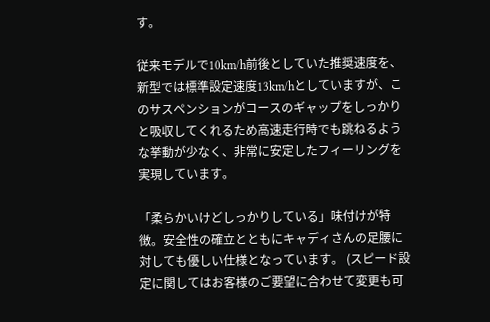す。

従来モデルで10km/h前後としていた推奨速度を、新型では標準設定速度13km/hとしていますが、このサスペンションがコースのギャップをしっかりと吸収してくれるため高速走行時でも跳ねるような挙動が少なく、非常に安定したフィーリングを実現しています。

「柔らかいけどしっかりしている」味付けが特徴。安全性の確立とともにキャディさんの足腰に対しても優しい仕様となっています。 (スピード設定に関してはお客様のご要望に合わせて変更も可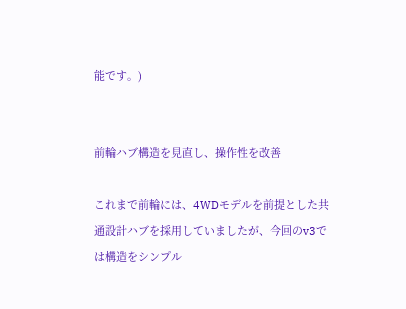能です。)


前輪ハブ構造を見直し、操作性を改善

これまで前輪には、4WDモデルを前提とした共通設計ハブを採用していましたが、今回のv3では構造をシンプル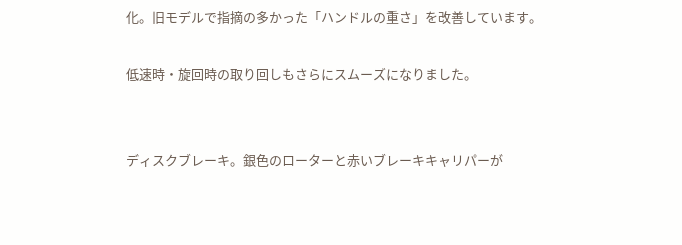化。旧モデルで指摘の多かった「ハンドルの重さ」を改善しています。

低速時・旋回時の取り回しもさらにスムーズになりました。


ディスクブレーキ。銀色のローターと赤いブレーキキャリパーが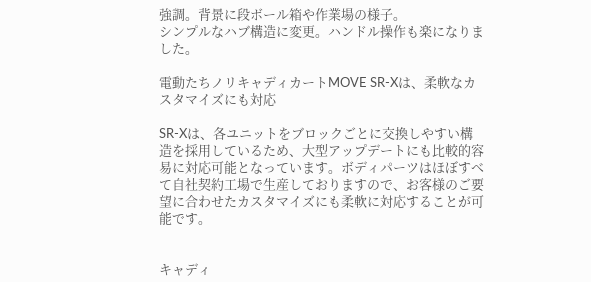強調。背景に段ボール箱や作業場の様子。
シンプルなハブ構造に変更。ハンドル操作も楽になりました。

電動たちノリキャディカートMOVE SR-Xは、柔軟なカスタマイズにも対応

SR-Xは、各ユニットをブロックごとに交換しやすい構造を採用しているため、大型アップデートにも比較的容易に対応可能となっています。ボディパーツはほぼすべて自社契約工場で生産しておりますので、お客様のご要望に合わせたカスタマイズにも柔軟に対応することが可能です。


キャディ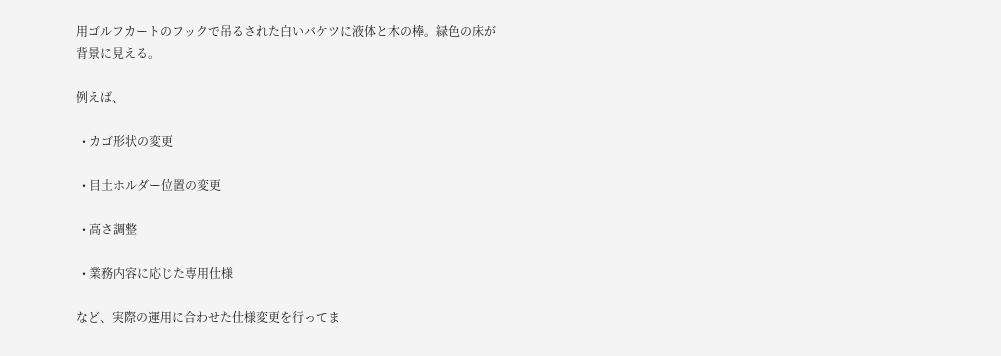用ゴルフカートのフックで吊るされた白いバケツに液体と木の棒。緑色の床が背景に見える。

例えば、

  • カゴ形状の変更

  • 目土ホルダー位置の変更

  • 高さ調整

  • 業務内容に応じた専用仕様

など、実際の運用に合わせた仕様変更を行ってま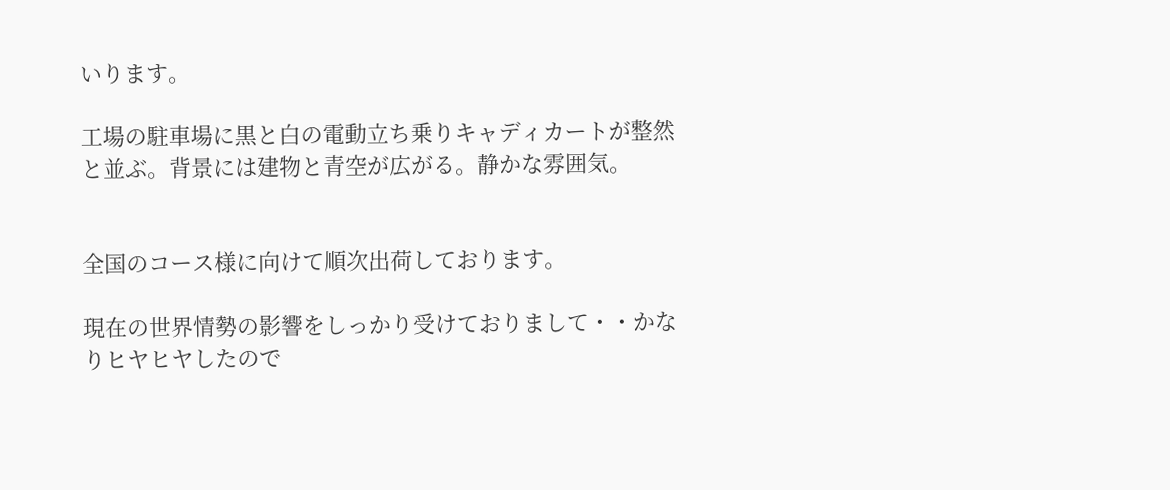いります。

工場の駐車場に黒と白の電動立ち乗りキャディカートが整然と並ぶ。背景には建物と青空が広がる。静かな雰囲気。


全国のコース様に向けて順次出荷しております。

現在の世界情勢の影響をしっかり受けておりまして・・かなりヒヤヒヤしたので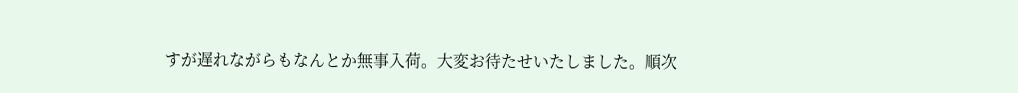すが遅れながらもなんとか無事入荷。大変お待たせいたしました。順次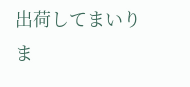出荷してまいりま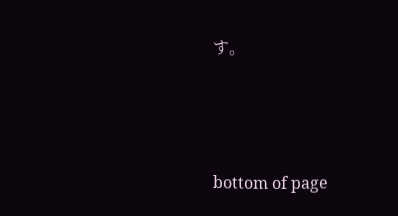す。




bottom of page